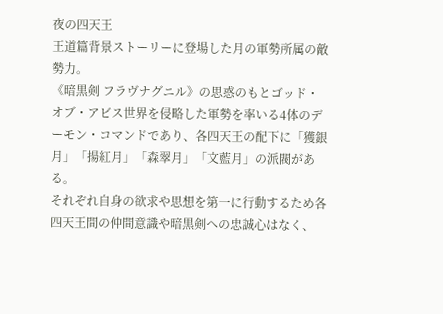夜の四天王
王道篇背景ストーリーに登場した月の軍勢所属の敵勢力。
《暗黒剣 フラヴナグニル》の思惑のもとゴッド・オブ・アビス世界を侵略した軍勢を率いる4体のデーモン・コマンドであり、各四天王の配下に「獲銀月」「揚紅月」「森翠月」「文藍月」の派閥がある。
それぞれ自身の欲求や思想を第一に行動するため各四天王間の仲間意識や暗黒剣への忠誠心はなく、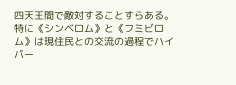四天王間で敵対することすらある。
特に《シンベロム》と《フミビロム》は現住民との交流の過程でハイパー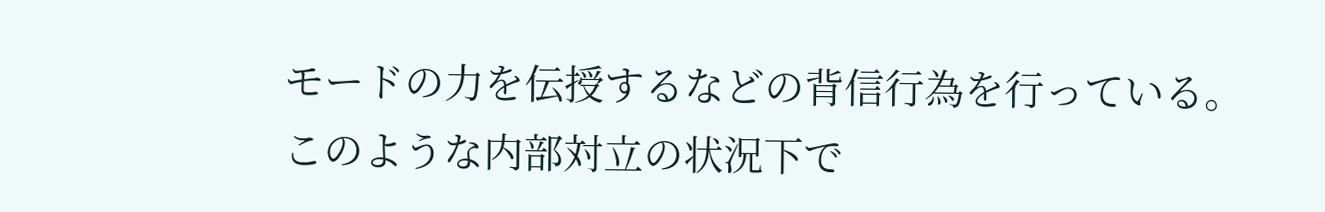モードの力を伝授するなどの背信行為を行っている。
このような内部対立の状況下で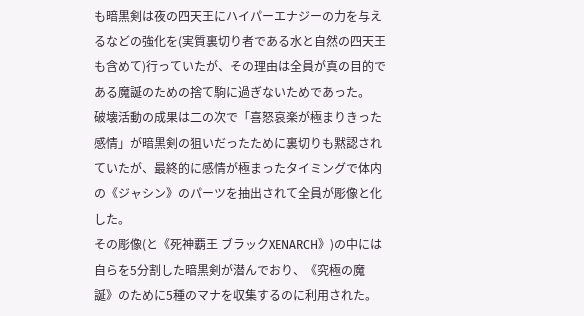も暗黒剣は夜の四天王にハイパーエナジーの力を与えるなどの強化を(実質裏切り者である水と自然の四天王も含めて)行っていたが、その理由は全員が真の目的である魔誕のための捨て駒に過ぎないためであった。
破壊活動の成果は二の次で「喜怒哀楽が極まりきった感情」が暗黒剣の狙いだったために裏切りも黙認されていたが、最終的に感情が極まったタイミングで体内の《ジャシン》のパーツを抽出されて全員が彫像と化した。
その彫像(と《死神覇王 ブラックXENARCH》)の中には自らを5分割した暗黒剣が潜んでおり、《究極の魔誕》のために5種のマナを収集するのに利用された。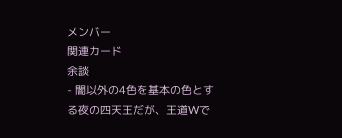メンバー
関連カード
余談
- 闇以外の4色を基本の色とする夜の四天王だが、王道Wで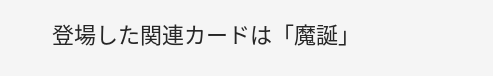登場した関連カードは「魔誕」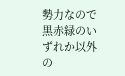勢力なので黒赤緑のいずれか以外の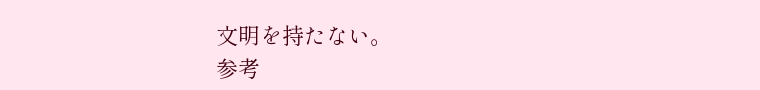文明を持たない。
参考